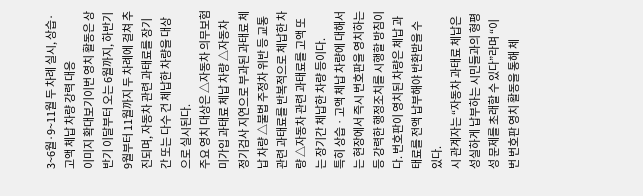3~6월·9~11월 두 차례 실시, 상습·고액 체납 차량 강력 대응
이미지 확대보기이번 영치 활동은 상반기 이달부터 오는 6월까지, 하반기 9월부터 11월까지 두 차례에 걸쳐 추진되며, 자동차 관련 과태료를 장기간 또는 다수 건 체납한 차량을 대상으로 실시된다.
주요 영치 대상은 △자동차 의무보험 미가입 과태료 체납 차량 △자동차 정기검사 지연으로 부과된 과태료 체납 차량 △불법 주정차 위반 등 교통 관련 과태료를 반복적으로 체납한 차량 △자동차 관련 과태료를 고액 또는 장기간 체납한 차량 등이다.
특히 상습ㆍ고액 체납 차량에 대해서는 현장에서 즉시 번호판을 영치하는 등 강력한 행정조치를 시행할 방침이다. 번호판이 영치된 차량은 체납 과태료를 전액 납부해야 반환받을 수 있다.
시 관계자는 “자동차 과태료 체납은 성실하게 납부하는 시민들과의 형평성 문제를 초래할 수 있다”라며 “이번 번호판 영치 활동을 통해 체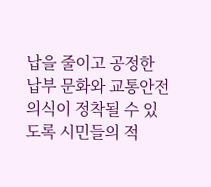납을 줄이고 공정한 납부 문화와 교통안전 의식이 정착될 수 있도록 시민들의 적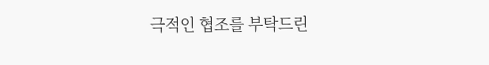극적인 협조를 부탁드린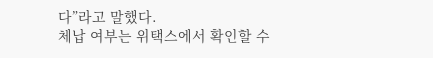다”라고 말했다.
체납 여부는 위택스에서 확인할 수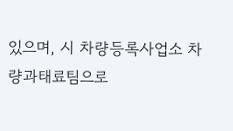있으며, 시 차량등록사업소 차량과태료팀으로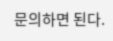문의하면 된다.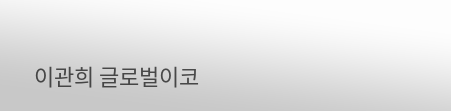이관희 글로벌이코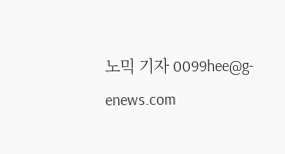노믹 기자 0099hee@g-enews.com